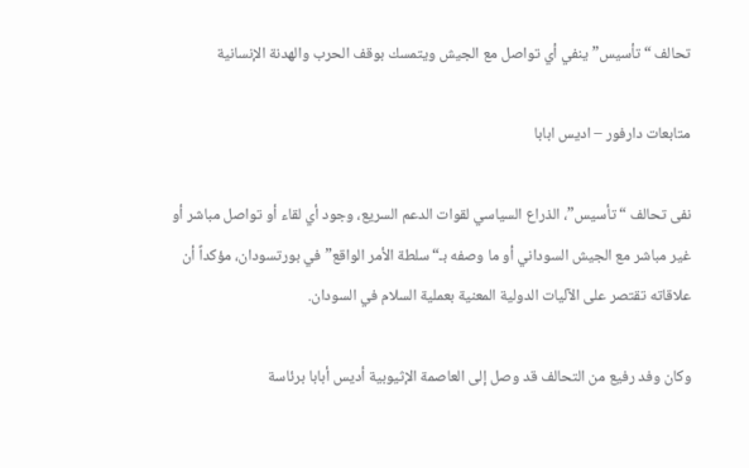تحالف “تأسيس” ينفي أي تواصل مع الجيش ويتمسك بوقف الحرب والهدنة الإنسانية

متابعات دارفور – اديس ابابا

نفى تحالف “تأسيس”، الذراع السياسي لقوات الدعم السريع، وجود أي لقاء أو تواصل مباشر أو غير مباشر مع الجيش السوداني أو ما وصفه بـ“سلطة الأمر الواقع” في بورتسودان، مؤكداً أن علاقاته تقتصر على الآليات الدولية المعنية بعملية السلام في السودان.

وكان وفد رفيع من التحالف قد وصل إلى العاصمة الإثيوبية أديس أبابا برئاسة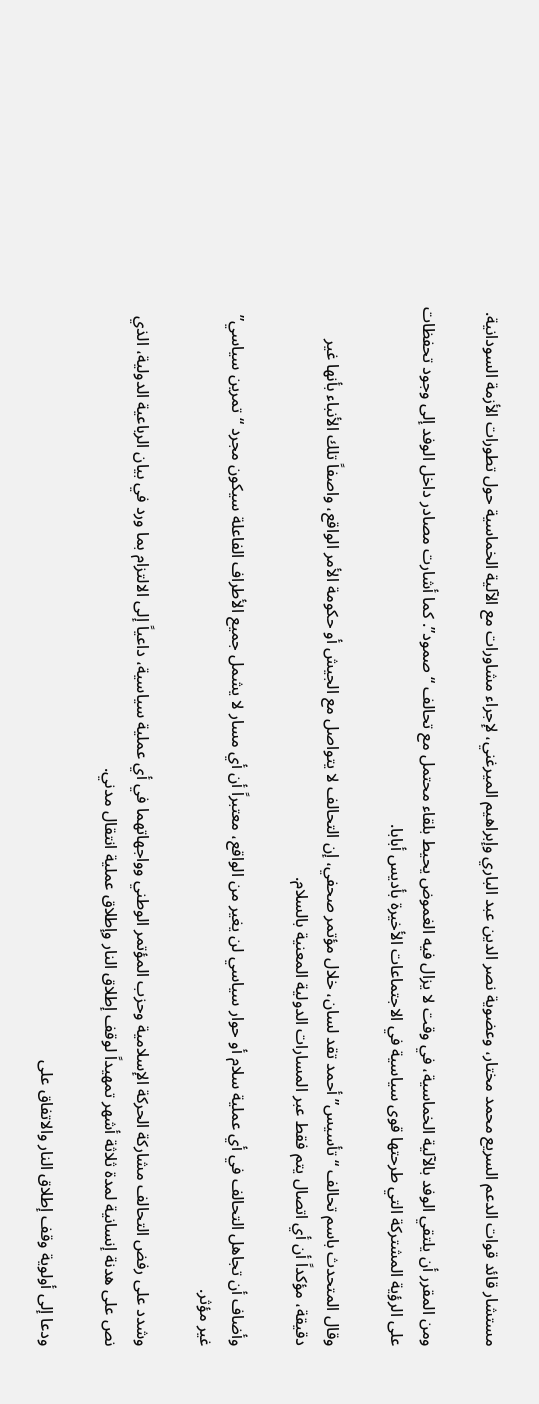مستشار قائد قوات الدعم السريع محمد مختار، وعضوية نصر الدين عبد الباري وإبراهيم الميرغني، لإجراء مشاورات مع الآلية الخماسية حول تطورات الأزمة السودانية.

ومن المقرر أن يلتقي الوفد بالآلية الخماسية، في وقت لا يزال فيه الغموض يحيط بلقاء محتمل مع تحالف “صمود”. كما أشارت مصادر داخل الوفد إلى وجود تحفظات على الرؤية المشتركة التي طرحتها قوى سياسية في الاجتماعات الأخيرة بأديس أبابا.

وقال المتحدث باسم تحالف “تأسيس” أحمد تقد لسان، خلال مؤتمر صحفي، إن التحالف لا يتواصل مع الجيش أو حكومة الأمر الواقع، واصفاً تلك الأنباء بأنها غير دقيقة، مؤكداً أن أي اتصال يتم فقط عبر المسارات الدولية المعنية بالسلام.

وأضاف أن تجاهل التحالف في أي عملية سلام أو حوار سياسي لن يغير من الواقع، معتبراً أن أي مسار لا يشمل جميع الأطراف الفاعلة سيكون مجرد “تمرين سياسي” غير مؤثر.

وشدد على رفض التحالف مشاركة الحركة الإسلامية وحزب المؤتمر الوطني وواجهاتهما في أي عملية سياسية، داعياً إلى الالتزام بما ورد في بيان الرباعية الدولية، الذي نص على هدنة إنسانية لمدة ثلاثة أشهر تمهيداً لوقف إطلاق النار وإطلاق عملية انتقال مدني.

ودعا إلى أولوية وقف إطلاق النار والاتفاق على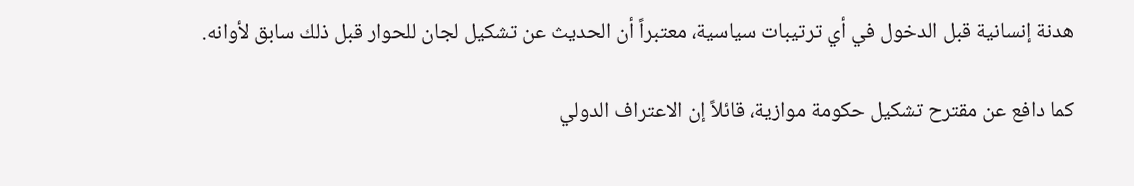هدنة إنسانية قبل الدخول في أي ترتيبات سياسية، معتبراً أن الحديث عن تشكيل لجان للحوار قبل ذلك سابق لأوانه.

كما دافع عن مقترح تشكيل حكومة موازية، قائلاً إن الاعتراف الدولي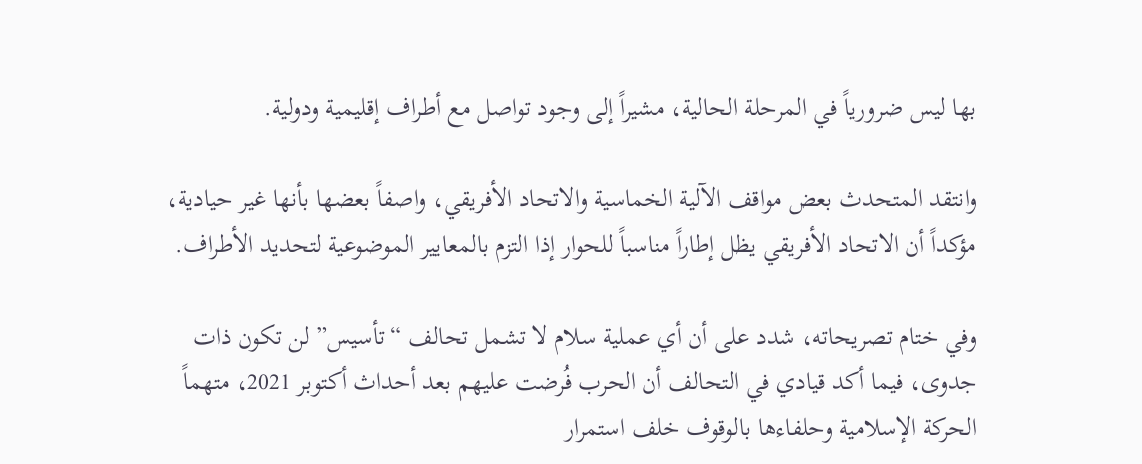بها ليس ضرورياً في المرحلة الحالية، مشيراً إلى وجود تواصل مع أطراف إقليمية ودولية.

وانتقد المتحدث بعض مواقف الآلية الخماسية والاتحاد الأفريقي، واصفاً بعضها بأنها غير حيادية، مؤكداً أن الاتحاد الأفريقي يظل إطاراً مناسباً للحوار إذا التزم بالمعايير الموضوعية لتحديد الأطراف.

وفي ختام تصريحاته، شدد على أن أي عملية سلام لا تشمل تحالف “تأسيس” لن تكون ذات جدوى، فيما أكد قيادي في التحالف أن الحرب فُرضت عليهم بعد أحداث أكتوبر 2021، متهماً الحركة الإسلامية وحلفاءها بالوقوف خلف استمرار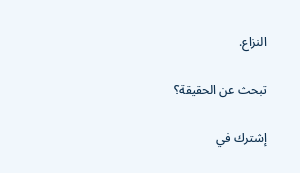النزاع.

تبحث عن الحقيقة؟

إشترك في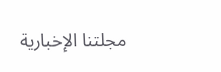مجلتنا الإخبارية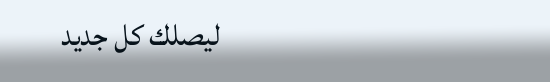ليصلك كل جديد